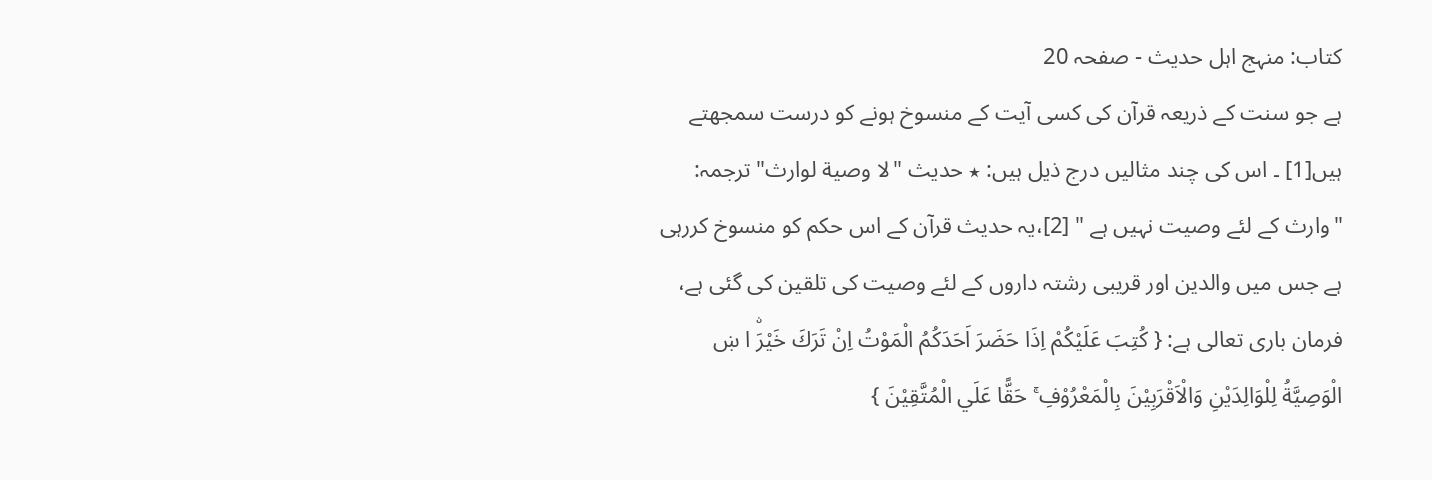کتاب: منہج اہل حدیث - صفحہ 20
ہے جو سنت کے ذریعہ قرآن کی کسی آیت کے منسوخ ہونے کو درست سمجھتے ہیں[1] ۔ اس کی چند مثالیں درج ذیل ہیں: ٭ حدیث "لا وصية لوارث" ترجمہ: "وارث کے لئے وصیت نہیں ہے " [2]،یہ حدیث قرآن کے اس حکم کو منسوخ کررہی ہے جس میں والدین اور قریبی رشتہ داروں کے لئے وصیت کی تلقین کی گئی ہے، فرمان باری تعالی ہے: { كُتِبَ عَلَيْكُمْ اِذَا حَضَرَ اَحَدَكُمُ الْمَوْتُ اِنْ تَرَكَ خَيْرَۨ ا ښ الْوَصِيَّةُ لِلْوَالِدَيْنِ وَالْاَقْرَبِيْنَ بِالْمَعْرُوْفِ ۚ حَقًّا عَلَي الْمُتَّقِيْنَ }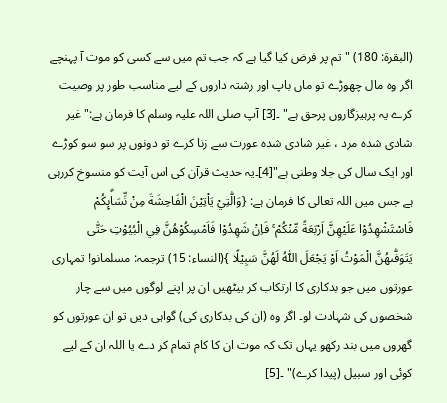(البقرة: 180) "تم پر فرض کیا گیا ہے کہ جب تم میں سے کسی کو موت آ پہنچے اگر وہ مال چھوڑے تو ماں باپ اور رشتہ داروں کے لیے مناسب طور پر وصیت کرے یہ پرہیزگاروں پرحق ہے" ۔[3] آپ صلی اللہ علیہ وسلم کا فرمان ہے:"غیر شادی شدہ مرد ، غیر شادی شدہ عورت سے زنا کرے تو دونوں پر سو سو کوڑے اور ایک سال کی جلا وطنی ہے"[4]۔یہ حدیث قرآن کی اس آیت کو منسوخ کررہی ہے جس میں اللہ تعالی کا فرمان ہے: {وَالّٰتِيْ يَاْتِيْنَ الْفَاحِشَةَ مِنْ نِّسَاۗىِٕكُمْ فَاسْتَشْهِدُوْا عَلَيْهِنَّ اَرْبَعَةً مِّنْكُمْ ۚ فَاِنْ شَهِدُوْا فَاَمْسِكُوْھُنَّ فِي الْبُيُوْتِ حَتّٰى يَتَوَفّٰىھُنَّ الْمَوْتُ اَوْ يَجْعَلَ اللّٰهُ لَھُنَّ سَبِيْلًا }(النساء: 15) ترجمہ: مسلمانو! تمہاری عورتوں میں جو بدکاری کا ارتکاب کر بیٹھیں ان پر اپنے لوگوں میں سے چار شخصوں کی شہادت لو۔ اگر وہ (ان کی بدکاری کی) گواہی دیں تو ان عورتوں کو گھروں میں بند رکھو یہاں تک کہ موت ان کا کام تمام کر دے یا اللہ ان کے لیے کوئی اور سبیل (پیدا کرے)" ۔[5]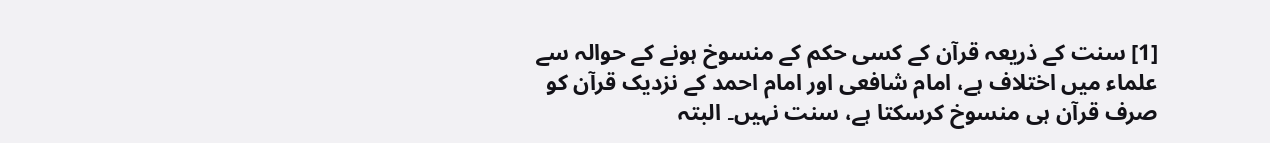[1] سنت کے ذریعہ قرآن کے کسی حکم کے منسوخ ہونے کے حوالہ سے علماء میں اختلاف ہے، امام شافعی اور امام احمد کے نزدیک قرآن کو صرف قرآن ہی منسوخ کرسکتا ہے، سنت نہیں۔ البتہ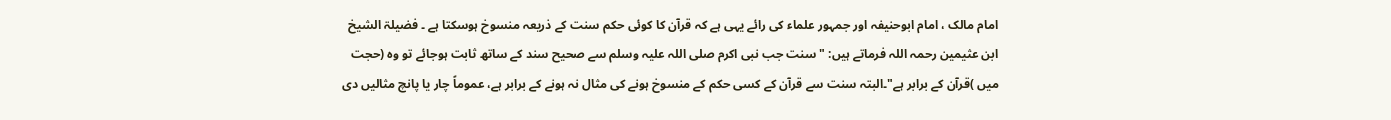امام مالک ، امام ابوحنیفہ اور جمہور علماء کی رائے یہی ہے کہ قرآن کا کوئی حکم سنت کے ذریعہ منسوخ ہوسکتا ہے ۔ فضیلۃ الشیخ ابن عثیمین رحمہ اللہ فرماتے ہیں: "سنت جب نبی اکرم صلی اللہ علیہ وسلم سے صحیح سند کے ساتھ ثابت ہوجائے تو وہ (حجت میں )قرآن کے برابر ہے"۔البتہ سنت سے قرآن کے کسی حکم کے منسوخ ہونے کی مثال نہ ہونے کے برابر ہے، عموماً چار یا پانچ مثالیں دی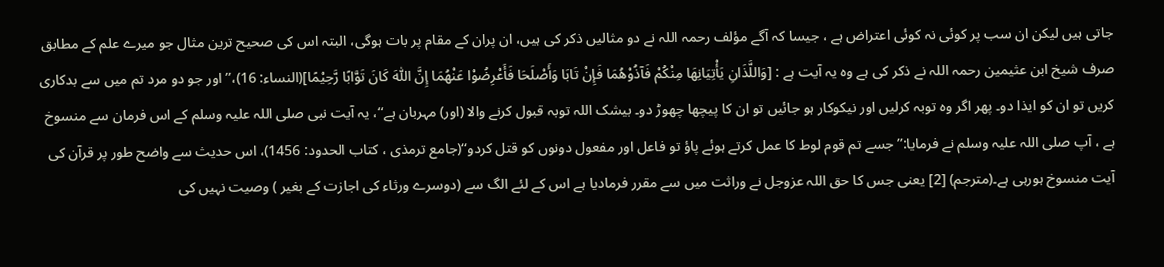جاتی ہیں لیکن ان سب پر کوئی نہ کوئی اعتراض ہے ، جیسا کہ آگے مؤلف رحمہ اللہ نے دو مثالیں ذکر کی ہیں، ان پران کے مقام پر بات ہوگی، البتہ اس کی صحیح ترین مثال جو میرے علم کے مطابق صرف شیخ ابن عثیمین رحمہ اللہ نے ذکر کی ہے وہ یہ آیت ہے : [وَاللَّذَانِ يَأْتِيَانِهَا مِنْكُمْ فَآذُوْهُمَا فَإِنْ تَابَا وَأَصْلَحَا فَأَعْرِضُوْا عَنْهُمَا إِنَّ اللّٰہَ كَانَ تَوَّابًا رَّحِيْمًا](النساء: 16)،’’ اور جو دو مرد تم میں سے بدکاری کریں تو ان کو ایذا دو۔ پھر اگر وہ توبہ کرلیں اور نیکوکار ہو جائیں تو ان کا پیچھا چھوڑ دو۔ بیشک اللہ توبہ قبول کرنے والا (اور) مہربان ہے‘‘، یہ آیت نبی صلی اللہ علیہ وسلم کے اس فرمان سے منسوخ ہے ، آپ صلی اللہ علیہ وسلم نے فرمایا:’’جسے تم قوم لوط کا عمل کرتے ہوئے پاؤ تو فاعل اور مفعول دونوں کو قتل کردو‘‘(جامع ترمذی ، کتاب الحدود: 1456)، اس حدیث سے واضح طور پر قرآن کی آیت منسوخ ہورہی ہے۔(مترجم) [2] یعنی جس کا حق اللہ عزوجل نے وراثت میں سے مقرر فرمادیا ہے اس کے لئے الگ سے (دوسرے ورثاء کی اجازت کے بغیر ) وصیت نہیں کی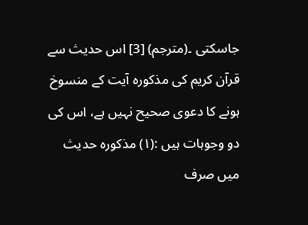جاسکتی ۔(مترجم) [3] اس حدیث سے قرآن کریم کی مذکورہ آیت کے منسوخ ہونے کا دعوی صحیح نہیں ہے، اس کی دو وجوہات ہیں :(۱) مذکورہ حدیث میں صرف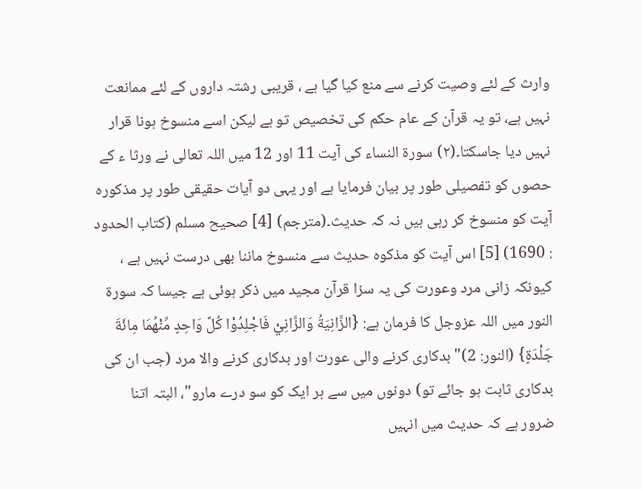وارث کے لئے وصیت کرنے سے منع کیا گیا ہے ، قریبی رشتہ داروں کے لئے ممانعت نہیں ہے، تو یہ قرآن کے عام حکم کی تخصیص تو ہے لیکن اسے منسوخ ہونا قرار نہیں دیا جاسکتا۔(۲) سورۃ النساء کی آیت 11 اور 12 میں اللہ تعالی نے ورثا ء کے حصوں کو تفصیلی طور پر بیان فرمایا ہے اور یہی دو آیات حقیقی طور پر مذکورہ آیت کو منسوخ کر رہی ہیں نہ کہ حدیث۔(مترجم) [4] صحیح مسلم (کتاب الحدود : 1690) [5] اس آیت کو مذکوہ حدیث سے منسوخ ماننا بھی درست نہیں ہے ، کیونکہ زانی مرد وعورت کی یہ سزا قرآن مجید میں ذکر ہوئی ہے جیسا کہ سورۃ النور میں اللہ عزوجل کا فرمان ہے: {الزَّانِيَةُ وَالزَّانِيْ فَاجْلِدُوْا كُلَّ وَاحِدٍ مِّنْهُمَا مِائَةَ جَلْدَةٍ} (النور: 2)" بدکاری کرنے والی عورت اور بدکاری کرنے والا مرد (جب ان کی بدکاری ثابت ہو جائے تو) دونوں میں سے ہر ایک کو سو درے مارو"، البتہ اتنا ضرور ہے کہ حدیث میں انہیں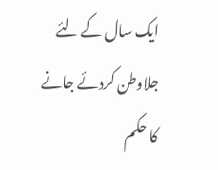ایک سال کے لئے جلاوطن کردئے جانے کا حکم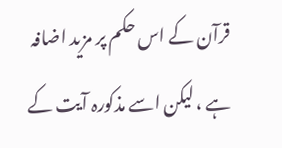قرآن کے اس حکم پر مزید اضافہ ہے ، لیکن اسے مذکورہ آیت کے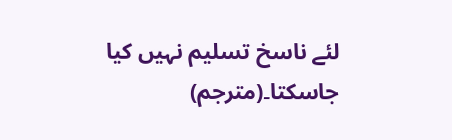لئے ناسخ تسلیم نہیں کیا جاسکتا۔(مترجم)